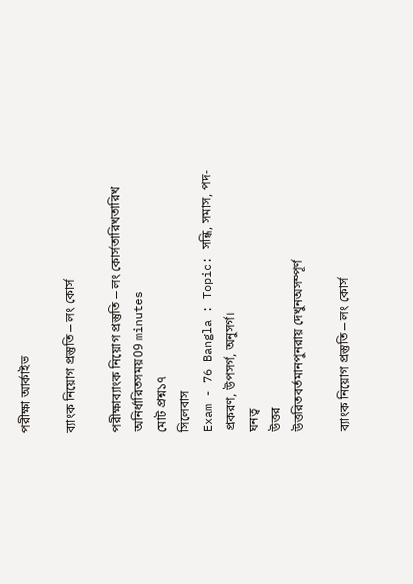পরীক্ষা আর্কাইভ

ব্যাংক নিয়োগ প্রস্তুতি ⎯ লং কোর্স

পরীক্ষাব্যাংক নিয়োগ প্রস্তুতি ⎯ লং কোর্সতারিখতারিখ অনির্ধারিতসময়09 minutes
মোট প্রশ্ন১৭
সিলেবাস
Exam - 76 Bangla : Topic: সন্ধি, সমাস, পদ-প্রকরণ, উপসর্গ, অনুসর্গ।
ঘনত্ব
উত্তর
উত্তরিতবর্তমানপুনরায় দেখুনঅসম্পূর্ণ

ব্যাংক নিয়োগ প্রস্তুতি ⎯ লং কোর্স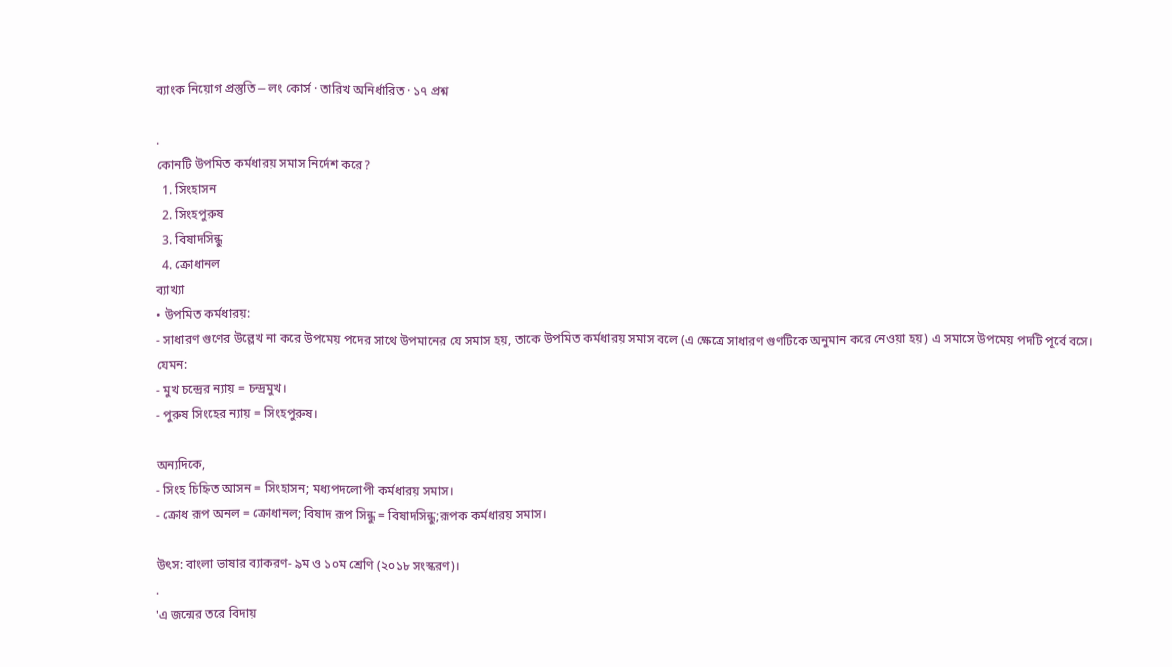ব্যাংক নিয়োগ প্রস্তুতি ⎯ লং কোর্স · তারিখ অনির্ধারিত · ১৭ প্রশ্ন

.
কোনটি উপমিত কর্মধারয় সমাস নির্দেশ করে?
  1. সিংহাসন
  2. সিংহপুরুষ
  3. বিষাদসিন্ধু
  4. ক্রোধানল
ব্যাখ্যা
• উপমিত কর্মধারয়:
- সাধারণ গুণের উল্লেখ না করে উপমেয় পদের সাথে উপমানের যে সমাস হয়, তাকে উপমিত কর্মধারয় সমাস বলে (এ ক্ষেত্রে সাধারণ গুণটিকে অনুমান করে নেওয়া হয়) এ সমাসে উপমেয় পদটি পূর্বে বসে।
যেমন:
- মুখ চন্দ্রের ন্যায় = চন্দ্রমুখ।
- পুরুষ সিংহের ন্যায় = সিংহপুরুষ।

অন্যদিকে,
- সিংহ চিহ্নিত আসন = সিংহাসন; মধ্যপদলোপী কর্মধারয় সমাস।
- ক্রোধ রূপ অনল = ক্রোধানল; বিষাদ রূপ সিন্ধু = বিষাদসিন্ধু;রূপক কর্মধারয় সমাস।

উৎস: বাংলা ভাষার ব্যাকরণ- ৯ম ও ১০ম শ্রেণি (২০১৮ সংস্করণ)।
.
'এ জন্মের তরে বিদায়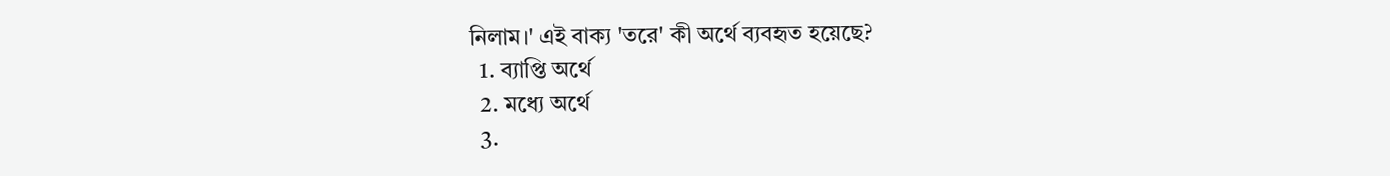নিলাম।' এই বাক্য 'তরে' কী অর্থে ব্যবহৃত হয়েছে?
  1. ব্যাপ্তি অর্থে
  2. মধ্যে অর্থে
  3.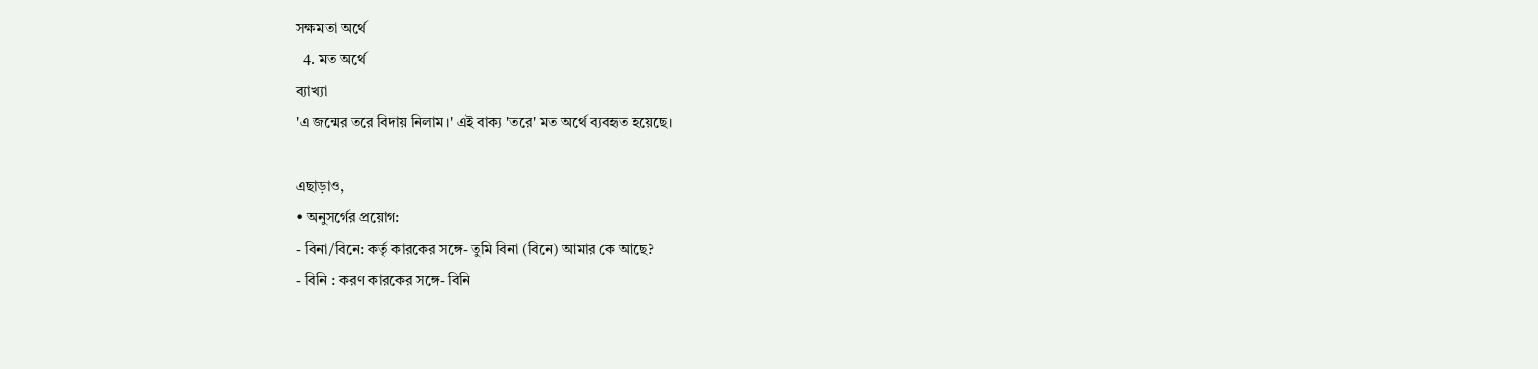সক্ষমতা অর্থে
  4. মত অর্থে
ব্যাখ্যা
'এ জন্মের তরে বিদায় নিলাম।' এই বাক্য 'তরে' মত অর্থে ব্যবহৃত হয়েছে।

এছাড়াও,
• অনুসর্গের প্রয়োগ:
- বিনা/বিনে: কর্তৃ কারকের সঙ্গে- তুমি বিনা (বিনে) আমার কে আছে?
- বিনি : করণ কারকের সঙ্গে- বিনি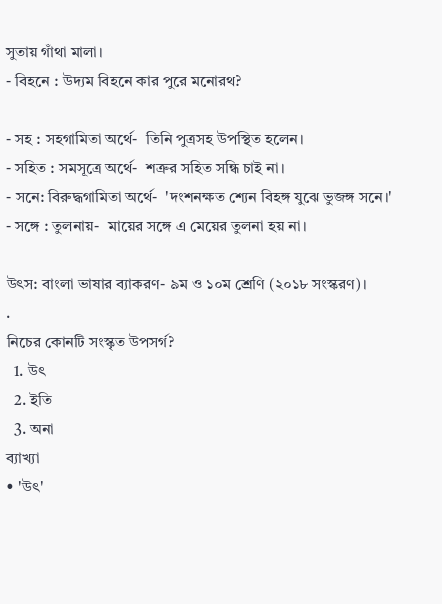সুতায় গাঁথা মালা।
- বিহনে : উদ্যম বিহনে কার পুরে মনোরথ?

- সহ : সহগামিতা অর্থে-  তিনি পুত্রসহ উপস্থিত হলেন।
- সহিত : সমসূত্রে অর্থে-  শত্রুর সহিত সন্ধি চাই না।
- সনে: বিরুদ্ধগামিতা অর্থে-  'দংশনক্ষত শ্যেন বিহঙ্গ যুঝে ভুজঙ্গ সনে।'
- সঙ্গে : তুলনায়-  মায়ের সঙ্গে এ মেয়ের তুলনা হয় না।

উৎস: বাংলা ভাষার ব্যাকরণ- ৯ম ও ১০ম শ্রেণি (২০১৮ সংস্করণ)।
.
নিচের কোনটি সংস্কৃত উপসর্গ?
  1. উৎ
  2. ইতি
  3. অনা
ব্যাখ্যা
• 'উৎ'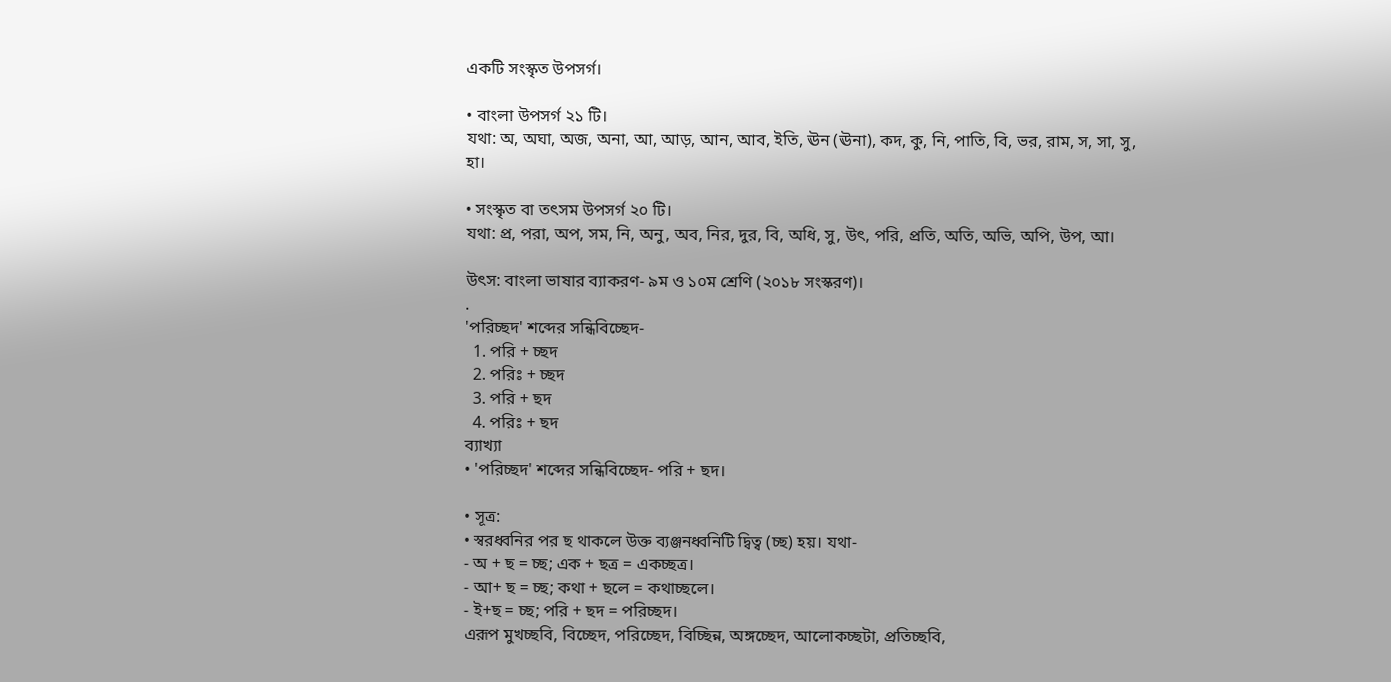একটি সংস্কৃত উপসর্গ।

• বাংলা উপসর্গ ২১ টি।
যথা: অ, অঘা, অজ, অনা, আ, আড়, আন, আব, ইতি, ঊন (ঊনা), কদ, কু, নি, পাতি, বি, ভর, রাম, স, সা, সু, হা।

• সংস্কৃত বা তৎসম উপসর্গ ২০ টি।
যথা: প্র, পরা, অপ, সম, নি, অনু, অব, নির, দুর, বি, অধি, সু, উৎ, পরি, প্রতি, অতি, অভি, অপি, উপ, আ।

উৎস: বাংলা ভাষার ব্যাকরণ- ৯ম ও ১০ম শ্রেণি (২০১৮ সংস্করণ)।
.
'পরিচ্ছদ' শব্দের সন্ধিবিচ্ছেদ-
  1. পরি + চ্ছদ
  2. পরিঃ + চ্ছদ
  3. পরি + ছদ
  4. পরিঃ + ছদ
ব্যাখ্যা
• 'পরিচ্ছদ' শব্দের সন্ধিবিচ্ছেদ- পরি + ছদ।

• সূত্র:
• স্বরধ্বনির পর ছ থাকলে উক্ত ব্যঞ্জনধ্বনিটি দ্বিত্ব (চ্ছ) হয়। যথা-
- অ + ছ = চ্ছ; এক + ছত্র = একচ্ছত্র।
- আ+ ছ = চ্ছ; কথা + ছলে = কথাচ্ছলে।
- ই+ছ = চ্ছ; পরি + ছদ = পরিচ্ছদ।
এরূপ মুখচ্ছবি, বিচ্ছেদ, পরিচ্ছেদ, বিচ্ছিন্ন, অঙ্গচ্ছেদ, আলোকচ্ছটা, প্রতিচ্ছবি,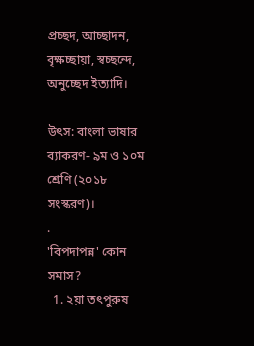প্রচ্ছদ, আচ্ছাদন, বৃক্ষচ্ছায়া, স্বচ্ছন্দে, অনুচ্ছেদ ইত্যাদি।

উৎস: বাংলা ভাষার ব্যাকরণ- ৯ম ও ১০ম শ্রেণি (২০১৮ সংস্করণ)।
.
'বিপদাপন্ন' কোন সমাস?
  1. ২য়া তৎপুরুষ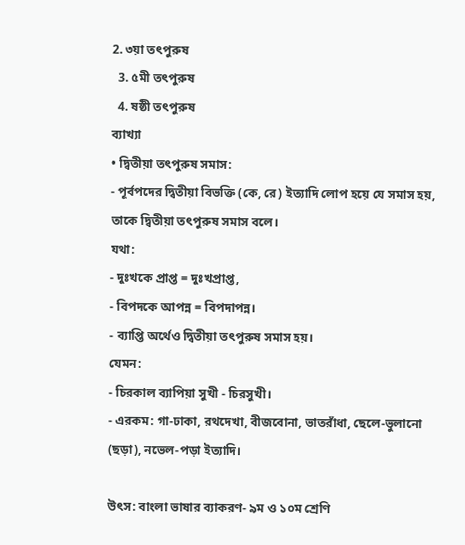2. ৩য়া তৎপুরুষ
  3. ৫মী তৎপুরুষ
  4. ষষ্ঠী তৎপুরুষ
ব্যাখ্যা
• দ্বিতীয়া তৎপুরুষ সমাস:
- পূর্বপদের দ্বিতীয়া বিভক্তি (কে, রে) ইত্যাদি লোপ হয়ে যে সমাস হয়, তাকে দ্বিতীয়া তৎপুরুষ সমাস বলে।
যথা:
- দুঃখকে প্রাপ্ত = দুঃখপ্রাপ্ত,
- বিপদকে আপন্ন = বিপদাপন্ন।
- ব্যাপ্তি অর্থেও দ্বিতীয়া তৎপুরুষ সমাস হয়।
যেমন:
- চিরকাল ব্যাপিয়া সুখী - চিরসুখী।
- এরকম: গা-ঢাকা, রথদেখা, বীজবোনা, ভাতরাঁধা, ছেলে-ভুলানো (ছড়া), নভেল-পড়া ইত্যাদি।

উৎস: বাংলা ভাষার ব্যাকরণ- ৯ম ও ১০ম শ্রেণি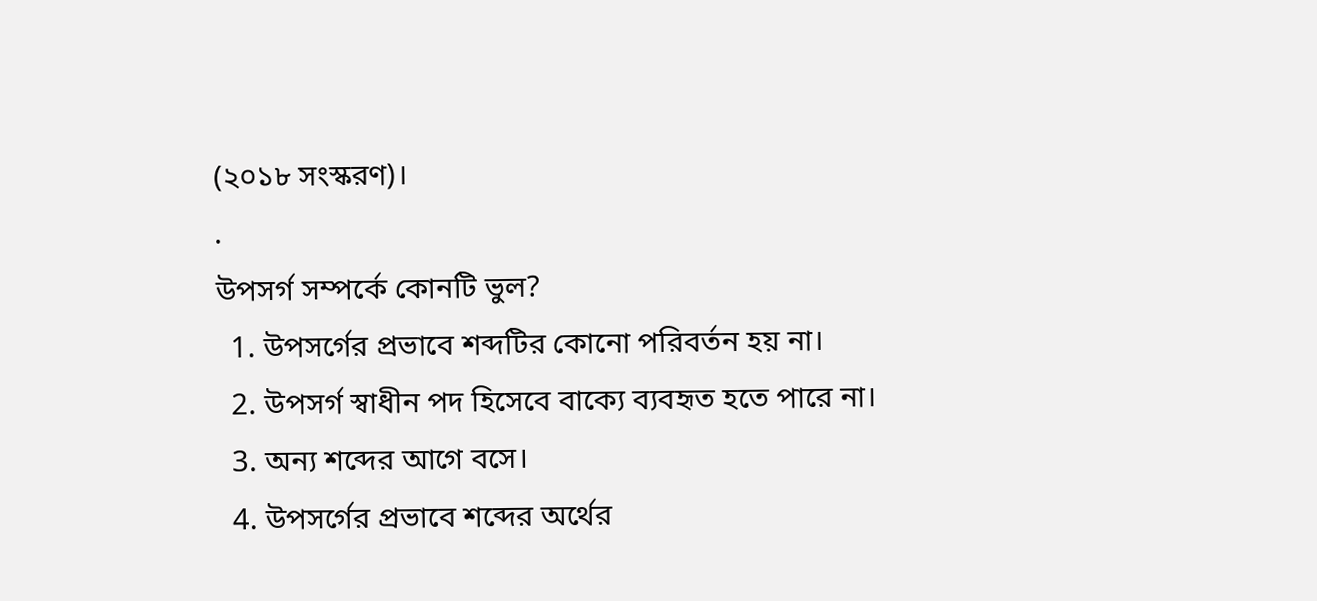(২০১৮ সংস্করণ)।
.
উপসর্গ সম্পর্কে কোনটি ভুল?
  1. উপসর্গের প্রভাবে শব্দটির কোনো পরিবর্তন হয় না।
  2. উপসর্গ স্বাধীন পদ হিসেবে বাক্যে ব্যবহৃত হতে পারে না।
  3. অন্য শব্দের আগে বসে।
  4. উপসর্গের প্রভাবে শব্দের অর্থের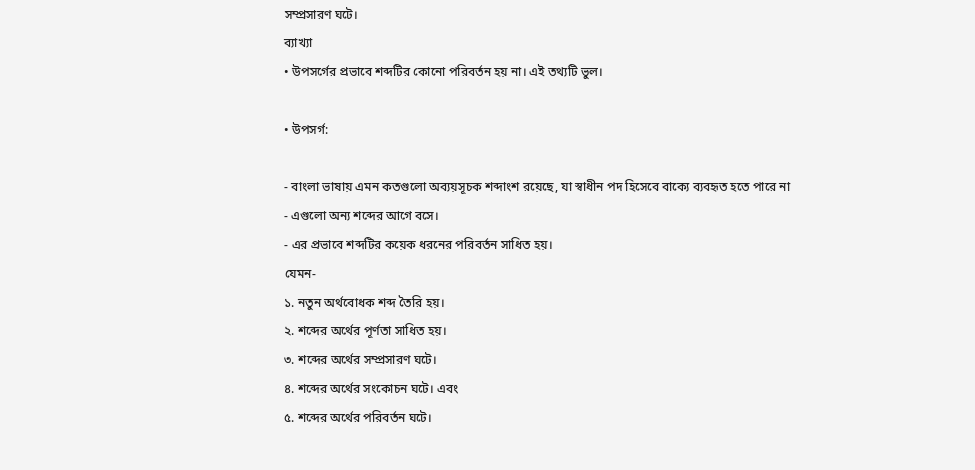সম্প্রসারণ ঘটে।
ব্যাখ্যা
• উপসর্গের প্রভাবে শব্দটির কোনো পরিবর্তন হয় না। এই তথ্যটি ভুল।

• উপসর্গ:

- বাংলা ভাষায় এমন কতগুলো অব্যয়সূচক শব্দাংশ রয়েছে, যা স্বাধীন পদ হিসেবে বাক্যে ব্যবহৃত হতে পারে না
- এগুলো অন্য শব্দের আগে বসে।
- এর প্রভাবে শব্দটির কয়েক ধরনের পরিবর্তন সাধিত হয়।
যেমন-
১. নতুন অর্থবোধক শব্দ তৈরি হয়।
২. শব্দের অর্থের পূর্ণতা সাধিত হয়।
৩. শব্দের অর্থের সম্প্রসারণ ঘটে।
৪. শব্দের অর্থের সংকোচন ঘটে। এবং
৫. শব্দের অর্থের পরিবর্তন ঘটে।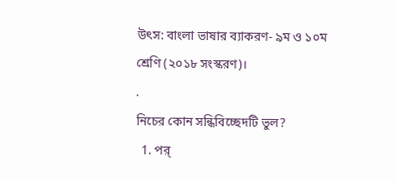উৎস: বাংলা ভাষার ব্যাকরণ- ৯ম ও ১০ম শ্রেণি (২০১৮ সংস্করণ)।
.
নিচের কোন সন্ধিবিচ্ছেদটি ভুল?
  1. পর্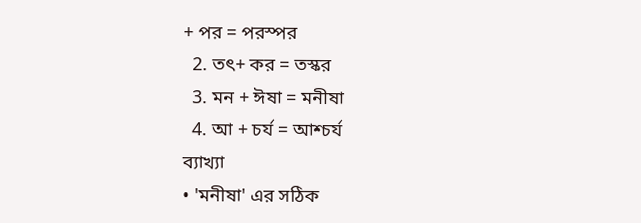+ পর = পরস্পর
  2. তৎ+ কর = তস্কর
  3. মন + ঈষা = মনীষা
  4. আ + চর্য = আশ্চর্য
ব্যাখ্যা
• 'মনীষা' এর সঠিক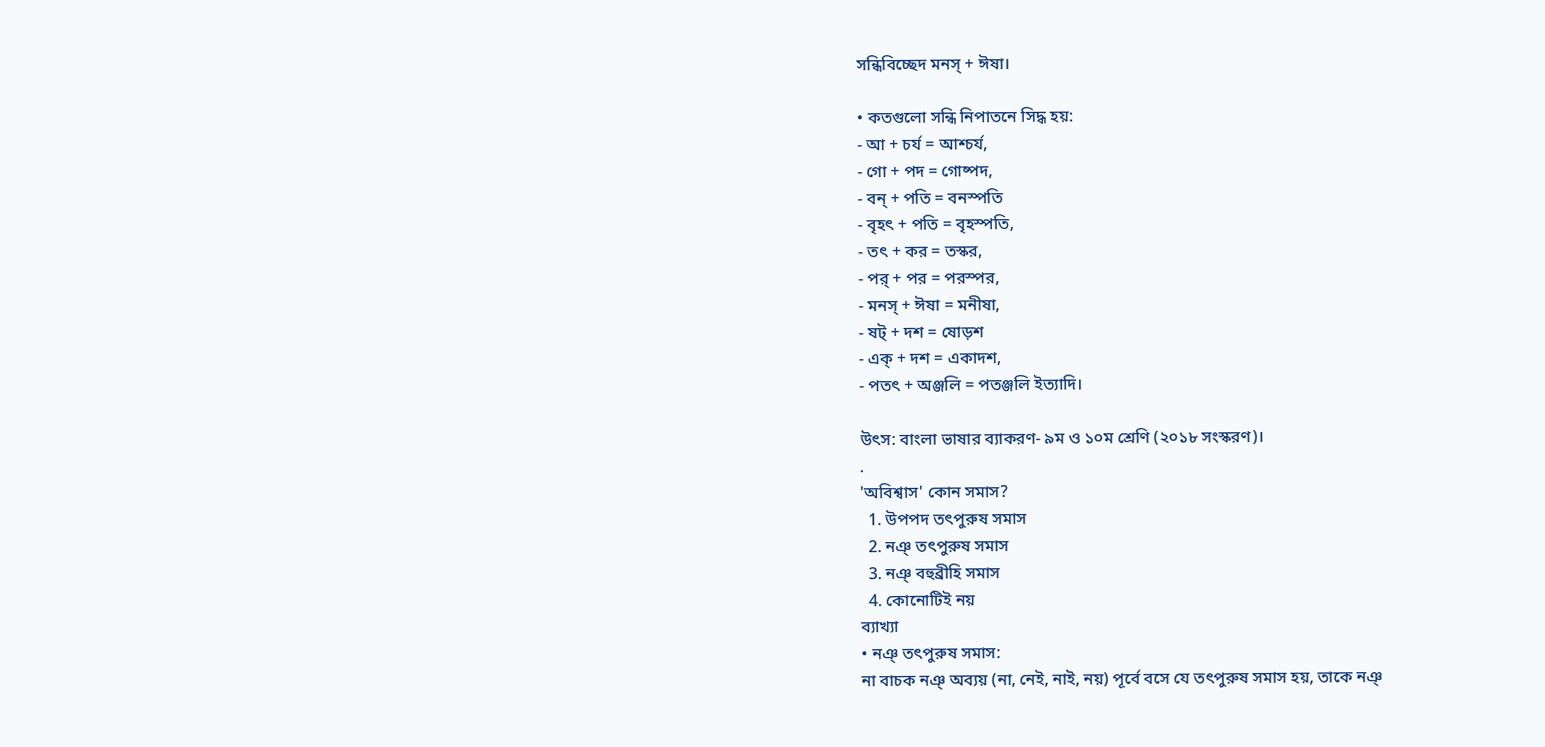সন্ধিবিচ্ছেদ মনস্ + ঈষা।

• কতগুলো সন্ধি নিপাতনে সিদ্ধ হয়:
- আ + চর্য = আশ্চর্য,
- গো + পদ = গোষ্পদ,
- বন্ + পতি = বনস্পতি
- বৃহৎ + পতি = বৃহস্পতি,
- তৎ + কর = তস্কর,
- পর্ + পর = পরস্পর,
- মনস্ + ঈষা = মনীষা,
- ষট্ + দশ = ষোড়শ
- এক্ + দশ = একাদশ,
- পতৎ + অঞ্জলি = পতঞ্জলি ইত্যাদি।

উৎস: বাংলা ভাষার ব্যাকরণ- ৯ম ও ১০ম শ্রেণি (২০১৮ সংস্করণ)।
.
'অবিশ্বাস' কোন সমাস?
  1. উপপদ তৎপুরুষ সমাস
  2. নঞ্ তৎপুরুষ সমাস
  3. নঞ্ বহুব্রীহি সমাস
  4. কোনোটিই নয়
ব্যাখ্যা
• নঞ্‌ তৎপুরুষ সমাস:
না বাচক নঞ্‌ অব্যয় (না, নেই, নাই, নয়) পূর্বে বসে যে তৎপুরুষ সমাস হয়, তাকে নঞ্‌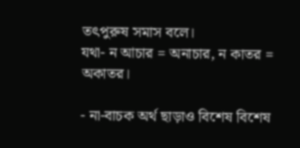তৎপুরুষ সমাস বলে।
যথা- ন আচার = অনাচার, ন কাতর = অকাতর।

- না-বাচক অর্থ ছাড়াও বিশেষ বিশেষ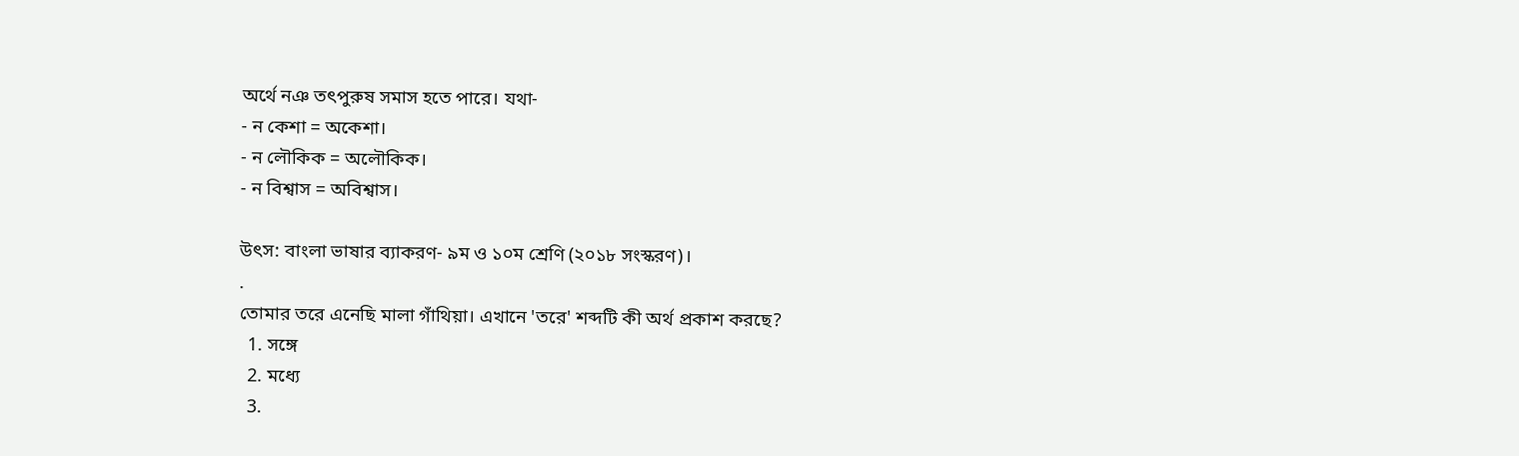অর্থে নঞ তৎপুরুষ সমাস হতে পারে। যথা-
- ন কেশা = অকেশা।
- ন লৌকিক = অলৌকিক।
- ন বিশ্বাস = অবিশ্বাস।

উৎস: বাংলা ভাষার ব্যাকরণ- ৯ম ও ১০ম শ্রেণি (২০১৮ সংস্করণ)।
.
তোমার তরে এনেছি মালা গাঁথিয়া। এখানে 'তরে' শব্দটি কী অর্থ প্রকাশ করছে?
  1. সঙ্গে
  2. মধ্যে
  3.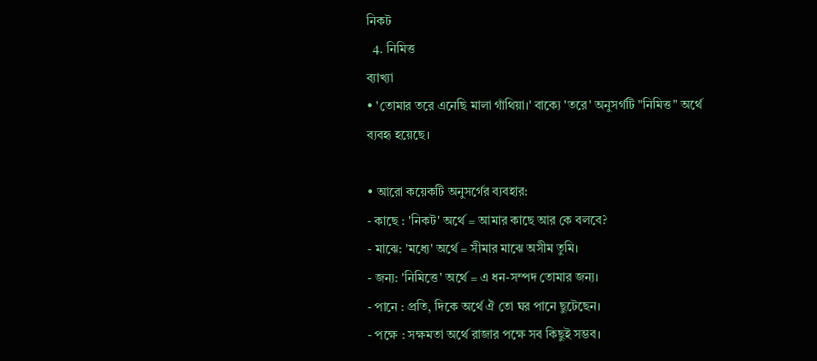নিকট
  4. নিমিত্ত
ব্যাখ্যা
• 'তোমার তরে এনেছি মালা গাঁথিয়া।' বাক্যে 'তরে' অনুসর্গটি "নিমিত্ত" অর্থে ব্যবহৃ হয়েছে।

• আরো কয়েকটি অনুসর্গের ব্যবহার:
- কাছে : 'নিকট' অর্থে = আমার কাছে আর কে বলবে?
- মাঝে: 'মধ্যে' অর্থে = সীমার মাঝে অসীম তুমি।
- জন্য: 'নিমিত্তে' অর্থে = এ ধন-সম্পদ তোমার জন্য।
- পানে : প্রতি, দিকে অর্থে ঐ তো ঘর পানে ছুটেছেন।
- পক্ষে : সক্ষমতা অর্থে রাজার পক্ষে সব কিছুই সম্ভব।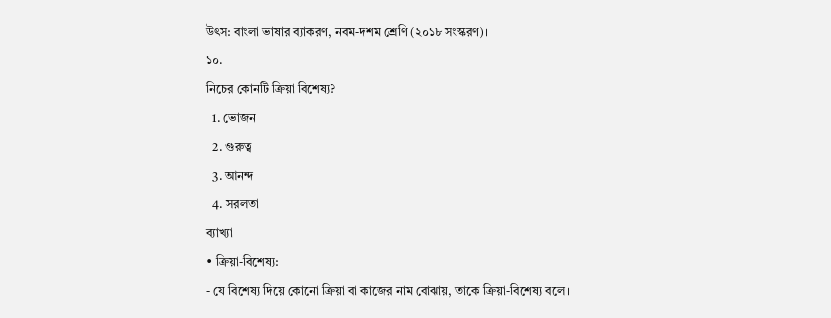উৎস: বাংলা ভাষার ব্যাকরণ, নবম-দশম শ্রেণি (২০১৮ সংস্করণ)।
১০.
নিচের কোনটি ক্রিয়া বিশেষ্য?
  1. ভোজন
  2. গুরুত্ব
  3. আনন্দ
  4. সরলতা
ব্যাখ্যা
• ক্রিয়া-বিশেষ্য:
- যে বিশেষ্য দিয়ে কোনো ক্রিয়া বা কাজের নাম বোঝায়, তাকে ক্রিয়া-বিশেষ্য বলে।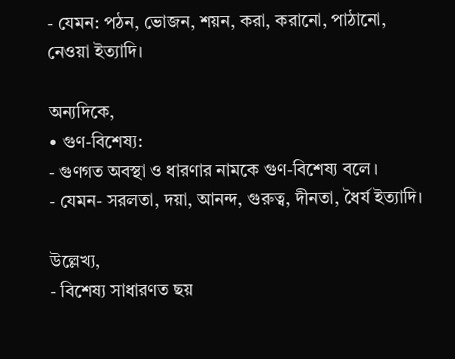- যেমন: পঠন, ভোজন, শয়ন, করা, করানো, পাঠানো, নেওয়া ইত্যাদি।

অন্যদিকে,
• গুণ-বিশেষ্য:
- গুণগত অবস্থা ও ধারণার নামকে গুণ-বিশেষ্য বলে।
- যেমন- সরলতা, দয়া, আনন্দ, গুরুত্ব, দীনতা, ধৈর্য ইত্যাদি।

উল্লেখ্য,
- বিশেষ্য সাধারণত ছয়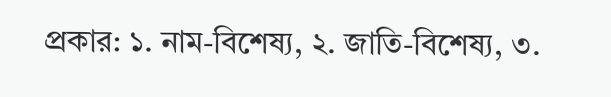প্রকার: ১. নাম-বিশেষ্য, ২. জাতি-বিশেষ্য, ৩.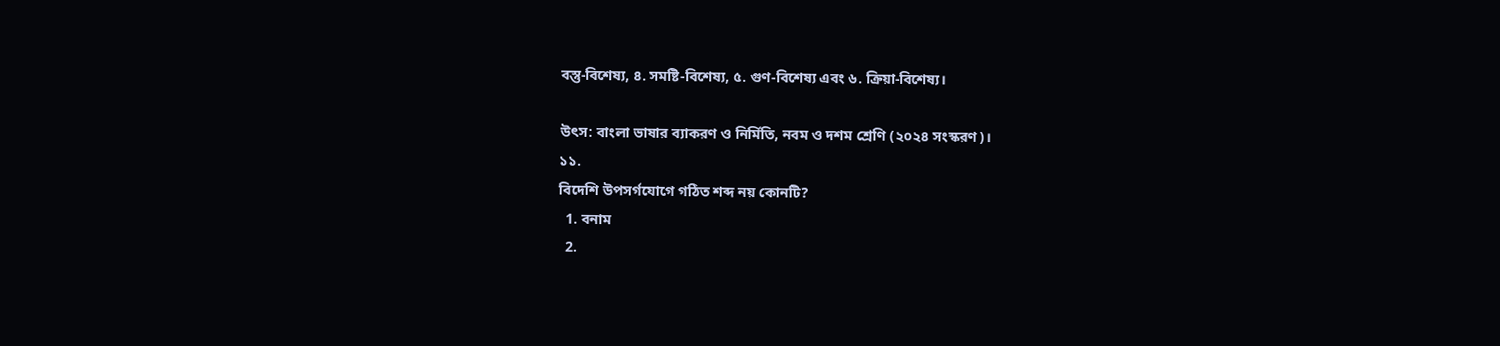বস্তু-বিশেষ্য, ৪. সমষ্টি-বিশেষ্য, ৫. গুণ-বিশেষ্য এবং ৬. ক্রিয়া-বিশেষ্য।

উৎস: বাংলা ভাষার ব্যাকরণ ও নির্মিতি, নবম ও দশম শ্রেণি (২০২৪ সংস্করণ)।
১১.
বিদেশি উপসর্গযোগে গঠিত শব্দ নয় কোনটি?
  1. বনাম
  2.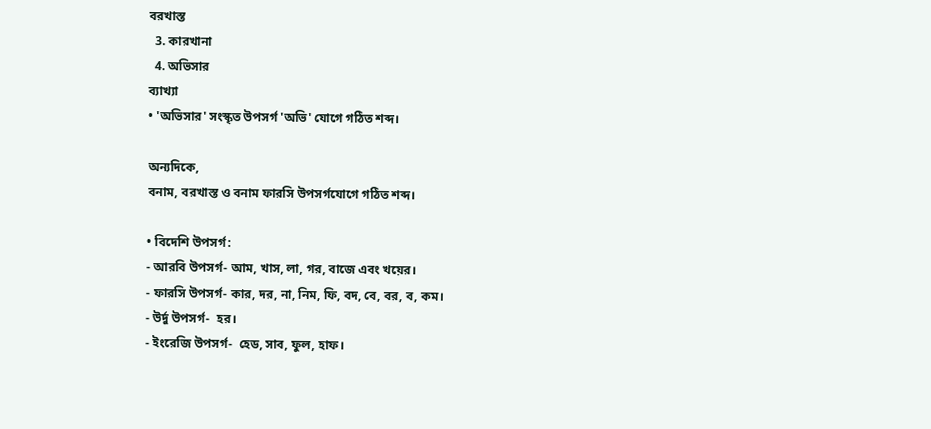বরখাস্ত
  3. কারখানা
  4. অভিসার
ব্যাখ্যা
• 'অভিসার' সংস্কৃত উপসর্গ 'অভি' যোগে গঠিত শব্দ।

অন্যদিকে,
বনাম, বরখাস্ত ও বনাম ফারসি উপসর্গযোগে গঠিত শব্দ।

• বিদেশি উপসর্গ:
- আরবি উপসর্গ- আম, খাস, লা, গর, বাজে এবং খয়ের।
- ফারসি উপসর্গ- কার, দর, না, নিম, ফি, বদ, বে, বর, ব, কম।
- উর্দু উপসর্গ-  হর।
- ইংরেজি উপসর্গ-  হেড, সাব, ফুল, হাফ।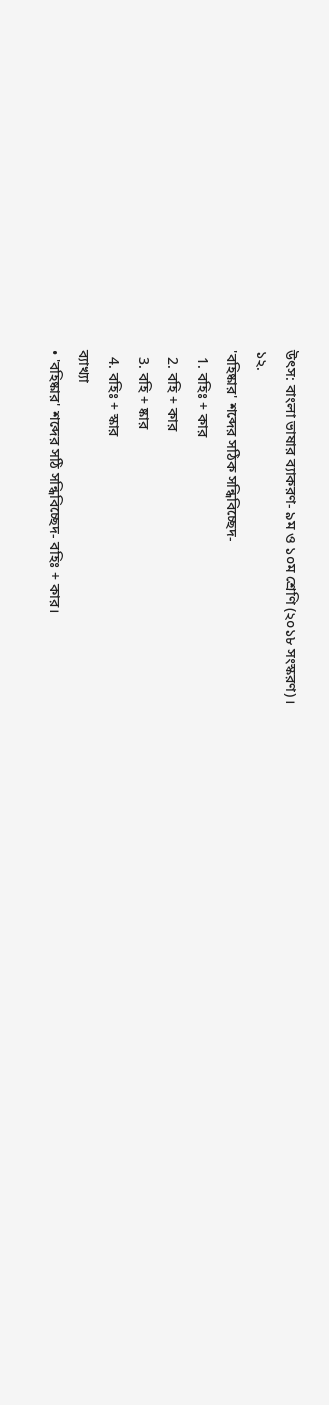উৎস: বাংলা ভাষার ব্যাকরণ- ৯ম ও ১০ম শ্রেণি (২০১৮ সংস্করণ)।
১২.
'বহিষ্কার' শব্দের সঠিক সন্ধিবিচ্ছেদ-
  1. বহিঃ + কার
  2. বহি + কার
  3. বহি + ষ্কার
  4. বহিঃ + স্কার
ব্যাখ্যা
• 'বহিষ্কার' শব্দের সঠি সন্ধিবিচ্ছেদ- বহিঃ + কার।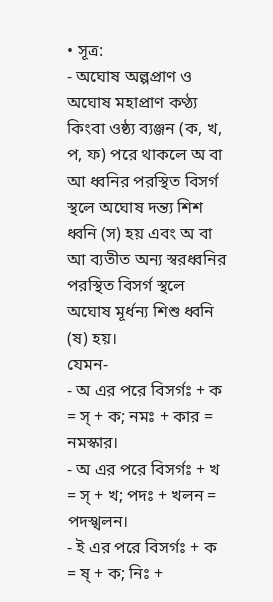• সূত্র:
- অঘোষ অল্পপ্রাণ ও অঘোষ মহাপ্রাণ কণ্ঠ্য কিংবা ওষ্ঠ্য ব্যঞ্জন (ক, খ, প, ফ) পরে থাকলে অ বা আ ধ্বনির পরস্থিত বিসর্গ স্থলে অঘোষ দন্ত্য শিশ ধ্বনি (স) হয় এবং অ বা আ ব্যতীত অন্য স্বরধ্বনির পরস্থিত বিসর্গ স্থলে অঘোষ মূর্ধন্য শিশু ধ্বনি (ষ) হয়।
যেমন-
- অ এর পরে বিসর্গঃ + ক = স্ + ক; নমঃ + কার = নমস্কার।
- অ এর পরে বিসর্গঃ + খ = স্ + খ; পদঃ + খলন = পদস্খলন।
- ই এর পরে বিসর্গঃ + ক = ষ্‌ + ক; নিঃ +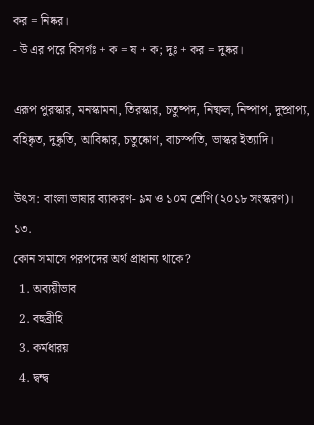কর = নিষ্কর।
- উ এর পরে বিসর্গঃ + ক = ষ + ক; দুঃ + কর = দুষ্কর।

এরূপ পুরস্কার, মনস্কামনা, তিরস্কার, চতুষ্পদ, নিষ্ফল, নিষ্পাপ, দুষ্প্রাপ্য, বহিষ্কৃত, দুষ্কৃতি, আবিষ্কার, চতুষ্কোণ, বাচস্পতি, ভাস্কর ইত্যাদি।

উৎস: বাংলা ভাষার ব্যাকরণ- ৯ম ও ১০ম শ্রেণি (২০১৮ সংস্করণ)।
১৩.
কোন সমাসে পরপদের অর্থ প্রাধান্য থাকে?
  1. অব্যয়ীভাব
  2. বহুব্রীহি
  3. কর্মধারয়
  4. দ্বন্দ্ব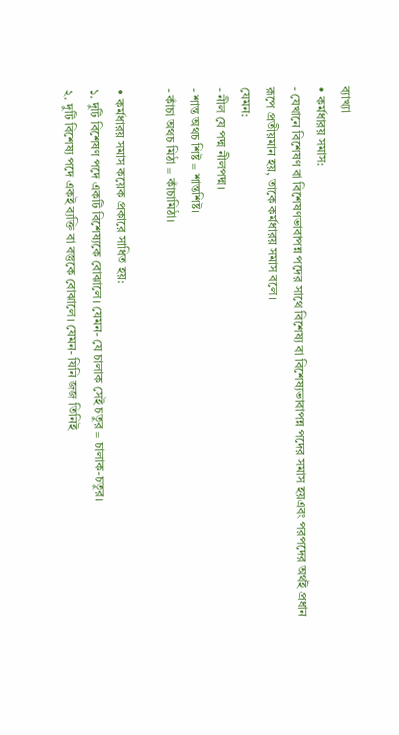ব্যাখ্যা
• কর্মধারয় সমাস:
- যেখানে বিশেষণ বা বিশেষণভাবাপন্ন পদের সাথে বিশেষ্য বা বিশেষ্যভাবাপন্ন পদের সমাস হয়এবং পরপদের অর্থই প্রধান রূপে প্রতীয়মান হয়, তাকে কর্মধারয় সমাস বলে।
যেমন:
- নীল যে পদ্ম নীলপদ্ম।
- শান্ত অথচ শিষ্ট = শান্তশিষ্ট।
- কাঁচা অথচ মিঠা = কাঁচামিঠা।

• কর্মধারয় সমাস কয়েক প্রকারে সাধিত হয়:
১. দুটি বিশেষণ পদে একটি বিশেষ্যকে বোঝালে। যেমন- যে চালাক সেই চতুর = চালাক-চতুর।
২. দুটি বিশেষ্য পদে একই ব্যক্তি বা বস্তুকে বোঝালে। যেমন- যিনি জজ তিনিই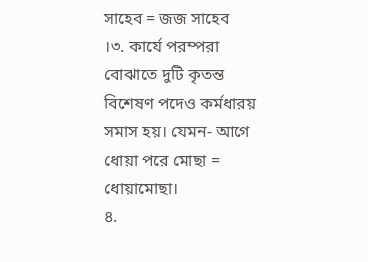সাহেব = জজ সাহেব
।৩. কার্যে পরম্পরা বোঝাতে দুটি কৃতন্ত বিশেষণ পদেও কর্মধারয় সমাস হয়। যেমন- আগে ধোয়া পরে মোছা = ধোয়ামোছা।
৪.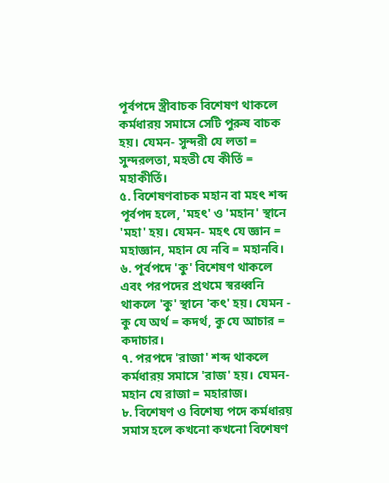পূর্বপদে স্ত্রীবাচক বিশেষণ থাকলে কর্মধারয় সমাসে সেটি পুরুষ বাচক হয়। যেমন- সুন্দরী যে লতা = সুন্দরলতা, মহতী যে কীর্তি = মহাকীর্তি।
৫. বিশেষণবাচক মহান বা মহৎ শব্দ পূর্বপদ হলে, 'মহৎ' ও 'মহান' স্থানে 'মহা' হয়। যেমন- মহৎ যে জ্ঞান = মহাজ্ঞান, মহান যে নবি = মহানবি।
৬. পূর্বপদে 'কু' বিশেষণ থাকলে এবং পরপদের প্রথমে স্বরধ্বনি থাকলে 'কু' স্থানে 'কৎ' হয়। যেমন - কু যে অর্থ = কদর্থ, কু যে আচার = কদাচার।
৭. পরপদে 'রাজা' শব্দ থাকলে কর্মধারয় সমাসে 'রাজ' হয়। যেমন- মহান যে রাজা = মহারাজ।
৮. বিশেষণ ও বিশেষ্য পদে কর্মধারয় সমাস হলে কখনো কখনো বিশেষণ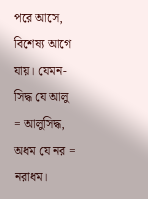পরে আসে, বিশেষ্য আগে যায়। যেমন- সিদ্ধ যে আলু = আলুসিদ্ধ, অধম যে নর = নরাধম।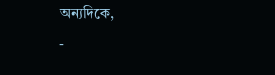অন্যদিকে,
-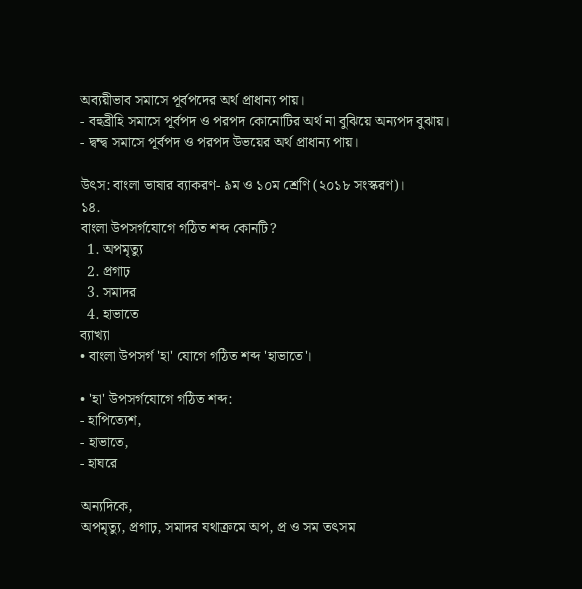অব্যয়ীভাব সমাসে পূর্বপদের অর্থ প্রাধান্য পায়।
- বহুব্রীহি সমাসে পূর্বপদ ও পরপদ কোনোটির অর্থ না বুঝিয়ে অন্যপদ বুঝায়।
- দ্বন্দ্ব সমাসে পূর্বপদ ও পরপদ উভয়ের অর্থ প্রাধান্য পায়।

উৎস: বাংলা ভাষার ব্যাকরণ- ৯ম ও ১০ম শ্রেণি (২০১৮ সংস্করণ)।
১৪.
বাংলা উপসর্গযোগে গঠিত শব্দ কোনটি?
  1. অপমৃত্যু
  2. প্রগাঢ়
  3. সমাদর
  4. হাভাতে
ব্যাখ্যা
• বাংলা উপসর্গ 'হা' যোগে গঠিত শব্দ 'হাভাতে'।

• 'হা' উপসর্গযোগে গঠিত শব্দ:
- হাপিত্যেশ,
- হাভাতে,
- হাঘরে

অন্যদিকে,
অপমৃত্যু, প্রগাঢ়, সমাদর যথাক্রমে অপ, প্র ও সম তৎসম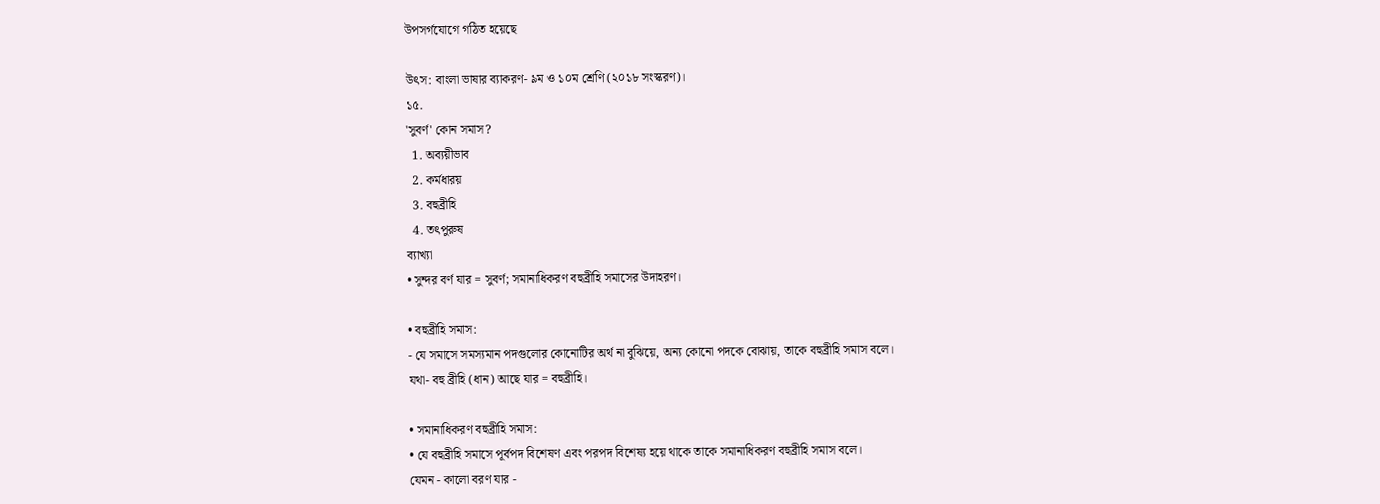উপসর্গযোগে গঠিত হয়েছে

উৎস: বাংলা ভাষার ব্যাকরণ- ৯ম ও ১০ম শ্রেণি (২০১৮ সংস্করণ)।
১৫.
'সুবর্ণ' কোন সমাস?
  1. অব্যয়ীভাব
  2. কর্মধারয়
  3. বহুব্রীহি
  4. তৎপুরুষ
ব্যাখ্যা
• সুন্দর বর্ণ যার = সুবর্ণ; সমানাধিকরণ বহুব্রীহি সমাসের উদাহরণ।

• বহুব্রীহি সমাস:
- যে সমাসে সমস্যমান পদগুলোর কোনোটির অর্থ না বুঝিয়ে, অন্য কোনো পদকে বোঝায়, তাকে বহুব্রীহি সমাস বলে।
যথা- বহু ব্রীহি (ধান) আছে যার = বহুব্রীহি।

• সমানাধিকরণ বহুব্রীহি সমাস:
• যে বহুব্রীহি সমাসে পূর্বপদ বিশেষণ এবং পরপদ বিশেষ্য হয়ে থাকে তাকে সমানাধিকরণ বহুব্রীহি সমাস বলে।
যেমন - কালো বরণ যার -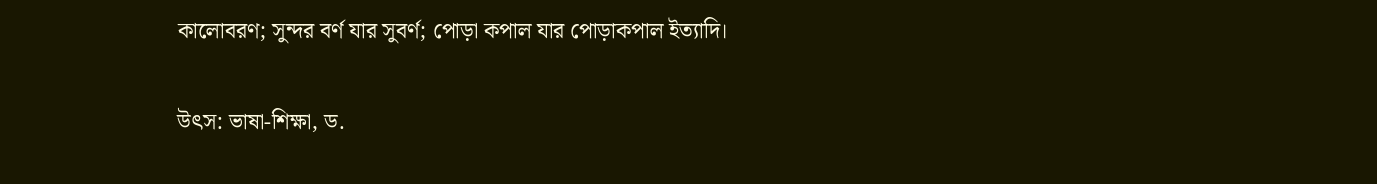কালোবরণ; সুন্দর বর্ণ যার সুবর্ণ; পোড়া কপাল যার পোড়াকপাল ইত্যাদি।

উৎস: ভাষা-শিক্ষা, ড.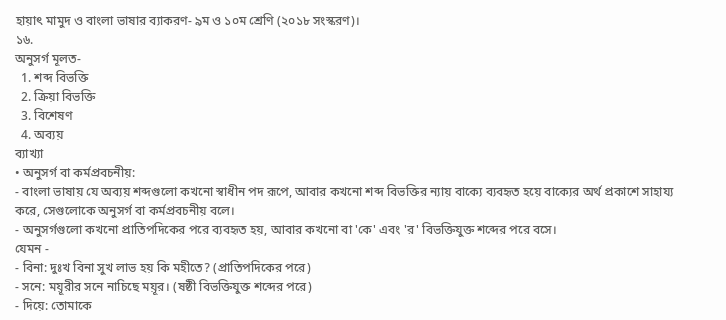হায়াৎ মামুদ ও বাংলা ভাষার ব্যাকরণ- ৯ম ও ১০ম শ্রেণি (২০১৮ সংস্করণ)।
১৬.
অনুসর্গ মূলত-
  1. শব্দ বিভক্তি
  2. ক্রিয়া বিভক্তি
  3. বিশেষণ
  4. অব্যয়
ব্যাখ্যা
• অনুসর্গ বা কর্মপ্রবচনীয়:
- বাংলা ভাষায় যে অব্যয় শব্দগুলো কখনো স্বাধীন পদ রূপে, আবার কখনো শব্দ বিভক্তির ন্যায় বাক্যে ব্যবহৃত হয়ে বাক্যের অর্থ প্রকাশে সাহায্য করে, সেগুলোকে অনুসর্গ বা কর্মপ্রবচনীয় বলে।
- অনুসর্গগুলো কখনো প্রাতিপদিকের পরে ব্যবহৃত হয়, আবার কখনো বা 'কে' এবং 'র' বিভক্তিযুক্ত শব্দের পরে বসে।
যেমন -
- বিনা: দুঃখ বিনা সুখ লাভ হয় কি মহীতে? (প্রাতিপদিকের পরে)
- সনে: ময়ূরীর সনে নাচিছে ময়ূর। (ষষ্ঠী বিভক্তিযুক্ত শব্দের পরে)
- দিয়ে: তোমাকে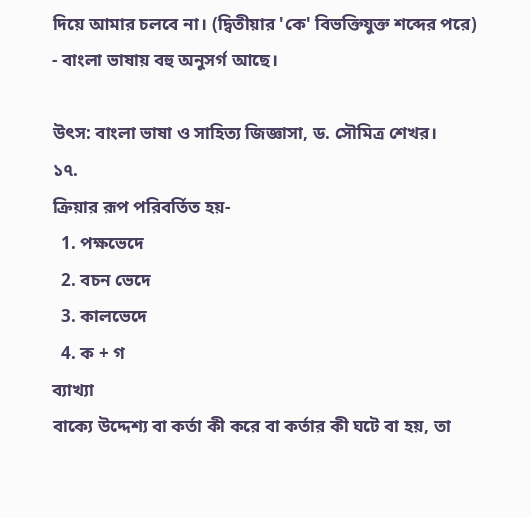দিয়ে আমার চলবে না। (দ্বিতীয়ার 'কে' বিভক্তিযুক্ত শব্দের পরে)
- বাংলা ভাষায় বহু অনুসর্গ আছে।

উৎস: বাংলা ভাষা ও সাহিত্য জিজ্ঞাসা, ড. সৌমিত্র শেখর।
১৭.
ক্রিয়ার রূপ পরিবর্তিত হয়-
  1. পক্ষভেদে
  2. বচন ভেদে
  3. কালভেদে
  4. ক + গ
ব্যাখ্যা
বাক্যে উদ্দেশ্য বা কর্তা কী করে বা কর্তার কী ঘটে বা হয়, তা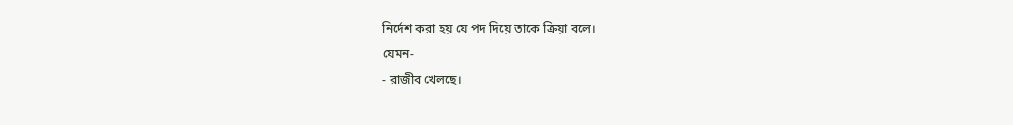নির্দেশ করা হয় যে পদ দিয়ে তাকে ক্রিয়া বলে।
যেমন-
- রাজীব খেলছে।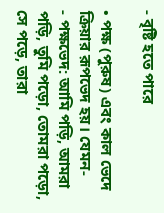- বৃষ্টি হতে পারে

• পক্ষ (পুরুষ) এবং কাল ভেদে ক্রিয়ার রূপভেদ হয়। যেমন-
- পক্ষভেদ: আমি পড়ি, আমরা পড়ি, তুমি পড়ো, তোমরা পড়ো, সে পড়ে, তারা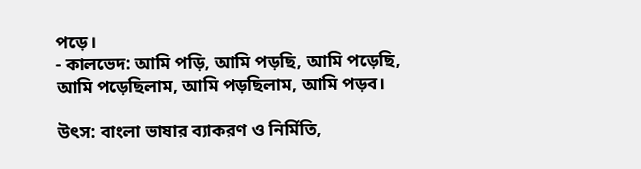পড়ে।
- কালভেদ: আমি পড়ি, আমি পড়ছি, আমি পড়েছি, আমি পড়েছিলাম, আমি পড়ছিলাম, আমি পড়ব।

উৎস: বাংলা ভাষার ব্যাকরণ ও নির্মিতি,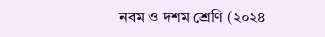নবম ও দশম শ্রেণি (২০২৪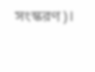সংস্করণ)।